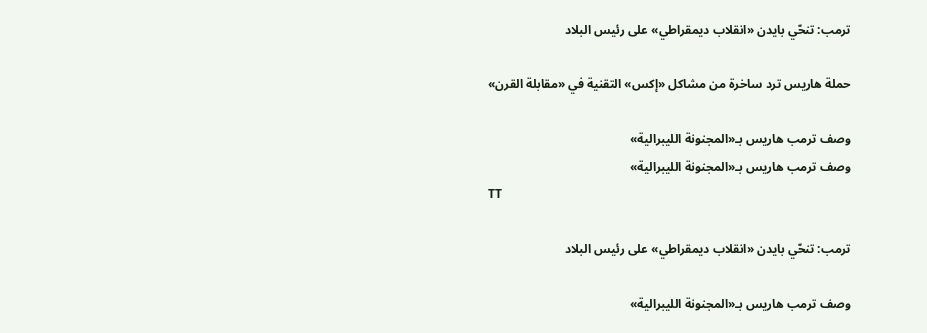ترمب: تنحّي بايدن «انقلاب ديمقراطي» على رئيس البلاد

حملة هاريس ترد ساخرة من مشاكل «إكس» التقنية في «مقابلة القرن»

وصف ترمب هاريس بـ«المجنونة الليبرالية»
وصف ترمب هاريس بـ«المجنونة الليبرالية»
TT

ترمب: تنحّي بايدن «انقلاب ديمقراطي» على رئيس البلاد

وصف ترمب هاريس بـ«المجنونة الليبرالية»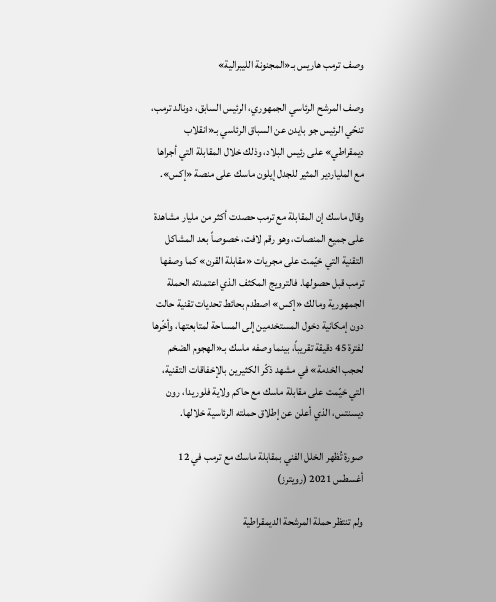وصف ترمب هاريس بـ«المجنونة الليبرالية»

وصف المرشح الرئاسي الجمهوري، الرئيس السابق، دونالد ترمب، تنحّي الرئيس جو بايدن عن السباق الرئاسي بـ«انقلاب ديمقراطي» على رئيس البلاد، وذلك خلال المقابلة التي أجراها مع الملياردير المثير للجدل إيلون ماسك على منصة «إكس».

وقال ماسك إن المقابلة مع ترمب حصدت أكثر من مليار مشاهدة على جميع المنصات، وهو رقم لافت، خصوصاً بعد المشاكل التقنية التي خيّمت على مجريات «مقابلة القرن» كما وصفها ترمب قبل حصولها. فالترويج المكثف الذي اعتمدته الحملة الجمهورية ومالك «إكس» اصطدم بحائط تحديات تقنية حالت دون إمكانية دخول المستخدمين إلى المساحة لمتابعتها، وأخّرها لفترة 45 دقيقة تقريباً، بينما وصفه ماسك بـ«الهجوم الضخم لحجب الخدمة» في مشهد ذكّر الكثيرين بالإخفاقات التقنية، التي خيّمت على مقابلة ماسك مع حاكم ولاية فلوريدا، رون ديسنتس، الذي أعلن عن إطلاق حملته الرئاسية خلالها.

صورة تُظهر الخلل الفني بمقابلة ماسك مع ترمب في 12 أغسطس 2021 (رويترز)

ولم تنتظر حملة المرشحة الديمقراطية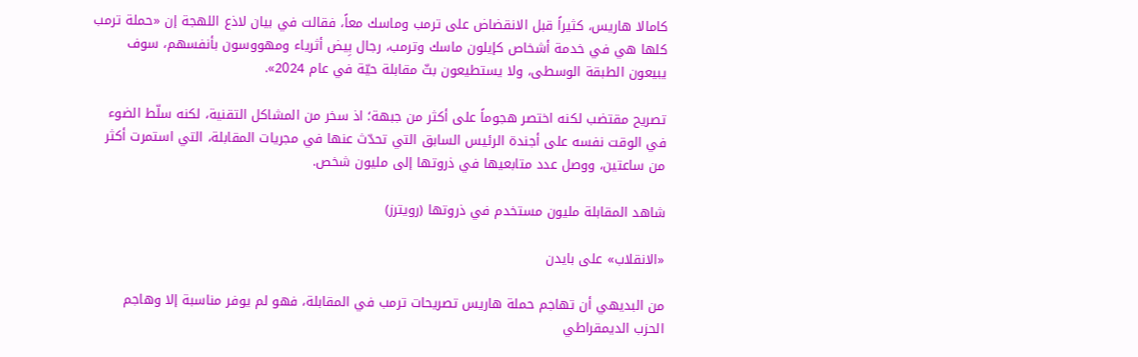كامالا هاريس، كثيراً قبل الانقضاض على ترمب وماسك معاً، فقالت في بيان لاذع اللهجة إن «حملة ترمب كلها هي في خدمة أشخاص كإيلون ماسك وترمب، رجال بِيض أثرياء ومهووسون بأنفسهم، سوف يبيعون الطبقة الوسطى، ولا يستطيعون بثّ مقابلة حيّة في عام 2024».

تصريح مقتضب لكنه اختصر هجوماً على أكثر من جبهة؛ اذ سخر من المشاكل التقنية، لكنه سلّط الضوء في الوقت نفسه على أجندة الرئيس السابق التي تحدّث عنها في مجريات المقابلة، التي استمرت أكثر من ساعتين، ووصل عدد متابعيها في ذروتها إلى مليون شخص.

شاهد المقابلة مليون مستخدم في ذروتها (رويترز)

«الانقلاب» على بايدن

من البديهي أن تهاجم حملة هاريس تصريحات ترمب في المقابلة، فهو لم يوفر مناسبة إلا وهاجم الحزب الديمقراطي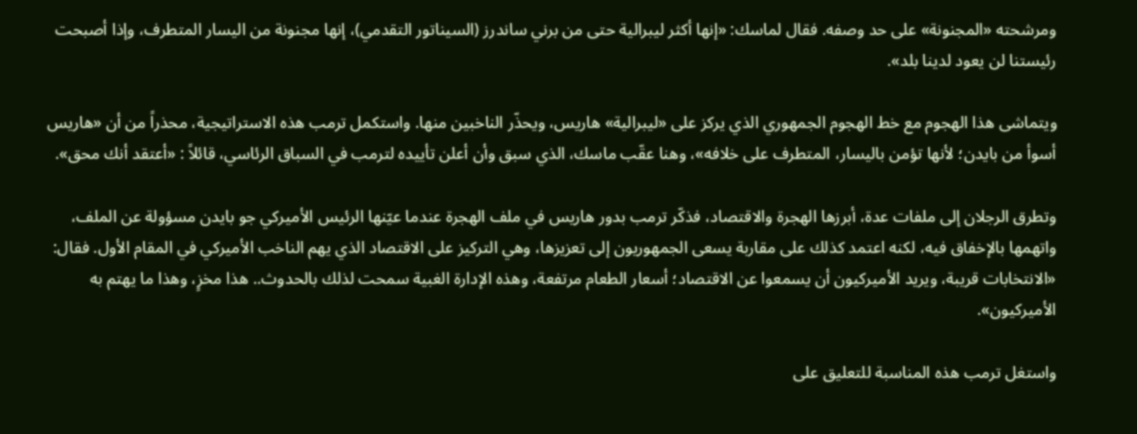ومرشحته «المجنونة» على حد وصفه. فقال لماسك: «إنها أكثر ليبرالية حتى من برني ساندرز (السيناتور التقدمي)، إنها مجنونة من اليسار المتطرف، وإذا أصبحت رئيستنا لن يعود لدينا بلد».

ويتماشى هذا الهجوم مع خط الهجوم الجمهوري الذي يركز على «ليبرالية» هاريس، ويحذّر الناخبين منها. واستكمل ترمب هذه الاستراتيجية، محذراً من أن «هاريس أسوأ من بايدن؛ لأنها تؤمن باليسار، المتطرف على خلافه»، وهنا عقّب ماسك، الذي سبق وأن أعلن تأييده لترمب في السباق الرئاسي، قائلاً : «أعتقد أنك محق».

وتطرق الرجلان إلى ملفات عدة، أبرزها الهجرة والاقتصاد، فذكّر ترمب بدور هاريس في ملف الهجرة عندما عيّنها الرئيس الأميركي جو بايدن مسؤولة عن الملف، واتهمها بالإخفاق فيه، لكنه اعتمد كذلك على مقاربة يسعى الجمهوريون إلى تعزيزها، وهي التركيز على الاقتصاد الذي يهم الناخب الأميركي في المقام الأول. فقال: «الانتخابات قريبة، ويريد الأميركيون أن يسمعوا عن الاقتصاد؛ أسعار الطعام مرتفعة، وهذه الإدارة الغبية سمحت لذلك بالحدوث.. هذا مخزٍ، وهذا ما يهتم به الأميركيون».

واستغل ترمب هذه المناسبة للتعليق على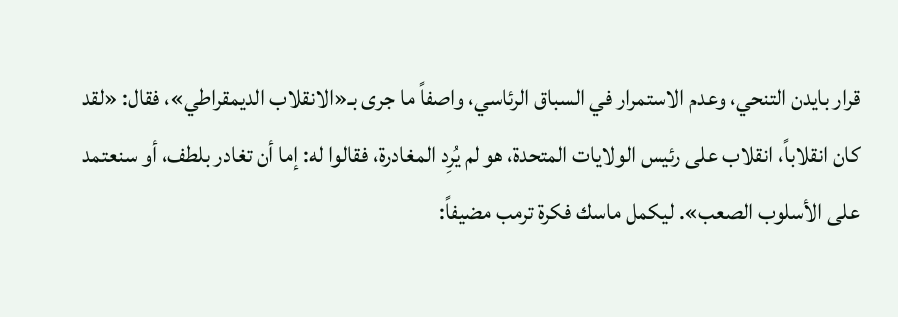قرار بايدن التنحي، وعدم الاستمرار في السباق الرئاسي، واصفاً ما جرى بـ«الانقلاب الديمقراطي»، فقال: «لقد كان انقلاباً، انقلاب على رئيس الولايات المتحدة، هو لم يُرِد المغادرة، فقالوا له: إما أن تغادر بلطف، أو سنعتمد على الأسلوب الصعب». ليكمل ماسك فكرة ترمب مضيفاً: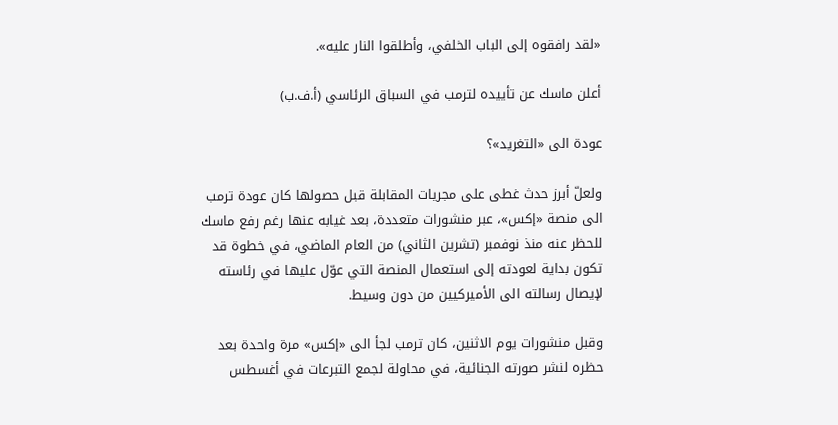«لقد رافقوه إلى الباب الخلفي، وأطلقوا النار عليه».

أعلن ماسك عن تأييده لترمب في السباق الرئاسي (أ.ف.ب)

عودة الى «التغريد»؟

ولعلّ أبرز حدث غطى على مجريات المقابلة قبل حصولها كان عودة ترمب الى منصة «إكس»، عبر منشورات متعددة، بعد غيابه عنها رغم رفع ماسك للحظر عنه منذ نوفمبر (تشرين الثاني) من العام الماضي، في خطوة قد تكون بداية لعودته إلى استعمال المنصة التي عوّل عليها في رئاسته لإيصال رسالته الى الأميركيين من دون وسيط.

وقبل منشورات يوم الاثنين، كان ترمب لجأ الى «إكس» مرة واحدة بعد حظره لنشر صورته الجنائية، في محاولة لجمع التبرعات في أغسطس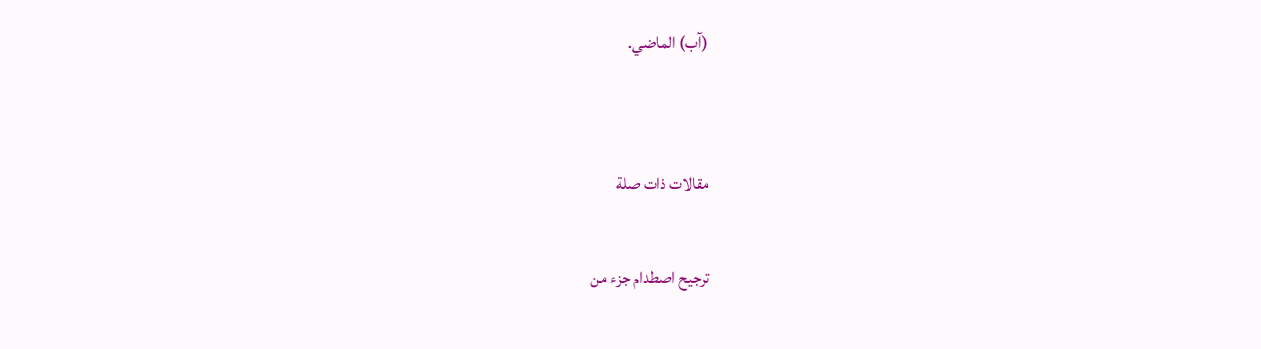(آب) الماضي.


مقالات ذات صلة

ترجيح اصطدام جزء من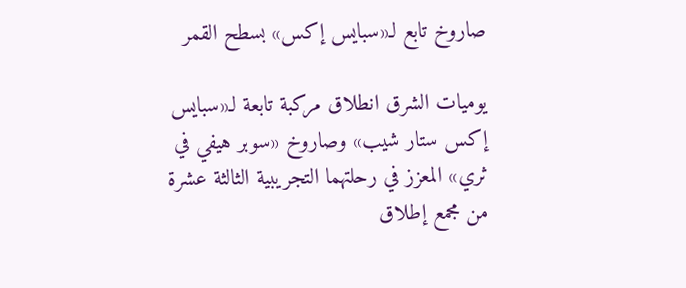صاروخ تابع لـ«سبايس إكس» بسطح القمر

يوميات الشرق انطلاق مركبة تابعة لـ«سبايس إكس ستار شيب» وصاروخ «سوبر هيفي في ثري» المعزز في رحلتهما التجريبية الثالثة عشرة من مجمع إطلاق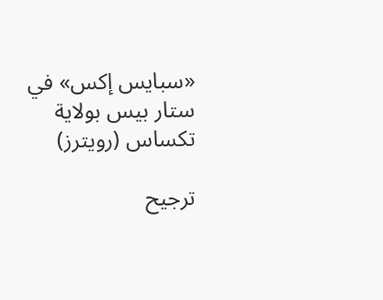«سبايس إكس» في ستار بيس بولاية تكساس (رويترز)

ترجيح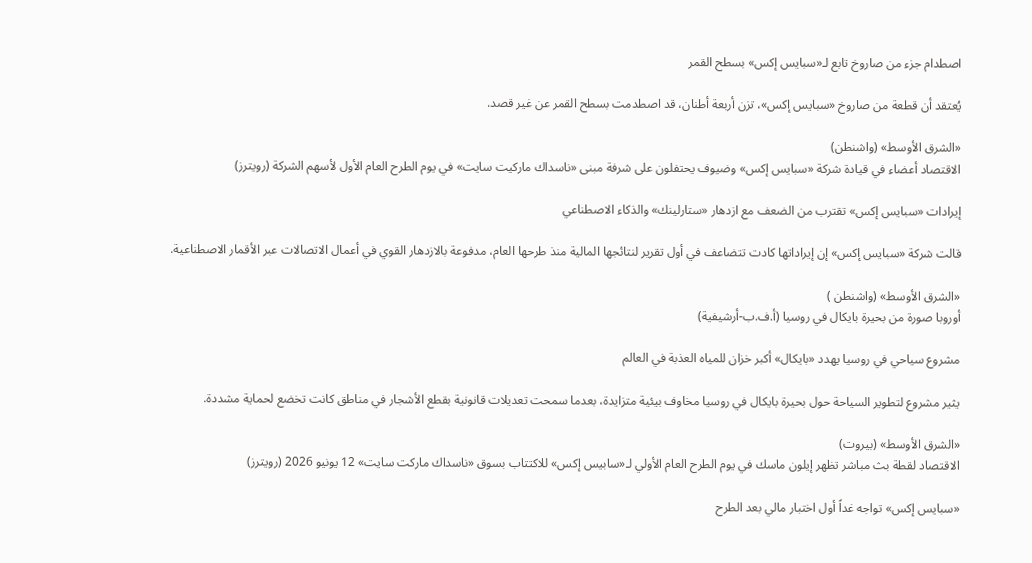اصطدام جزء من صاروخ تابع لـ«سبايس إكس» بسطح القمر

يُعتقد أن قطعة من صاروخ «سبايس إكس»، تزن أربعة أطنان، قد اصطدمت بسطح القمر عن غير قصد.

«الشرق الأوسط» (واشنطن)
الاقتصاد أعضاء في قيادة شركة «سبايس إكس» وضيوف يحتفلون على شرفة مبنى «ناسداك ماركيت سايت» في يوم الطرح العام الأول لأسهم الشركة (رويترز)

إيرادات «سبايس إكس» تقترب من الضعف مع ازدهار «ستارلينك» والذكاء الاصطناعي

قالت شركة «سبايس إكس» إن إيراداتها كادت تتضاعف في أول تقرير لنتائجها المالية منذ طرحها العام، مدفوعة بالازدهار القوي في أعمال الاتصالات عبر الأقمار الاصطناعية.

«الشرق الأوسط» (واشنطن )
أوروبا صورة من بحيرة بايكال في روسيا (أ.ف.ب-أرشيفية)

مشروع سياحي في روسيا يهدد «بايكال» أكبر خزان للمياه العذبة في العالم

يثير مشروع لتطوير السياحة حول بحيرة بايكال في روسيا مخاوف بيئية متزايدة، بعدما سمحت تعديلات قانونية بقطع الأشجار في مناطق كانت تخضع لحماية مشددة.

«الشرق الأوسط» (بيروت)
الاقتصاد لقطة بث مباشر تظهر إيلون ماسك في يوم الطرح العام الأولي لـ«سابيس إكس» للاكتتاب بسوق «ناسداك ماركت سايت» 12 يونيو 2026 (رويترز)

«سبايس إكس» تواجه غداً أول اختبار مالي بعد الطرح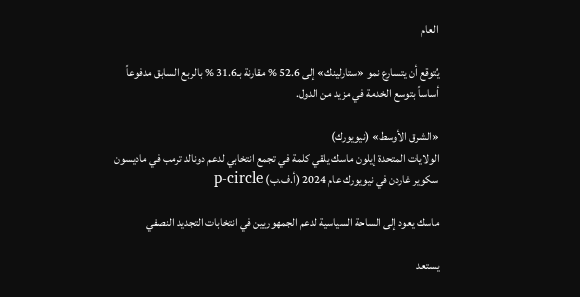العام

يُتوقع أن يتسارع نمو «ستارلينك» إلى 52.6 % مقارنة بـ31.6 % بالربع السابق مدفوعاً أساساً بتوسع الخدمة في مزيد من الدول.

«الشرق الأوسط» (نيويورك)
الولايات المتحدة إيلون ماسك يلقي كلمة في تجمع انتخابي لدعم دونالد ترمب في ماديسون سكوير غاردن في نيويورك عام 2024 (أ.ف.ب) p-circle

ماسك يعود إلى الساحة السياسية لدعم الجمهوريين في انتخابات التجديد النصفي

يستعد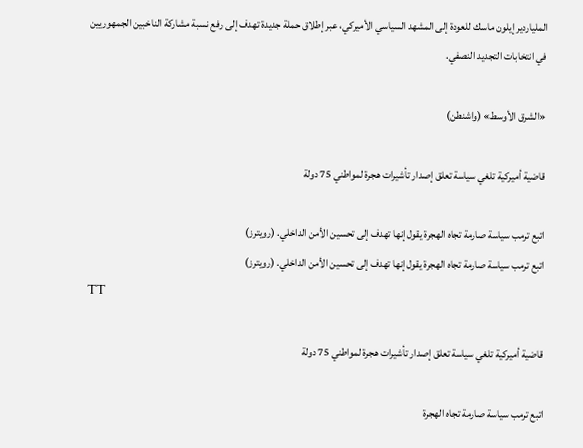الملياردير إيلون ماسك للعودة إلى المشهد السياسي الأميركي، عبر إطلاق حملة جديدة تهدف إلى رفع نسبة مشاركة الناخبين الجمهوريين في انتخابات التجديد النصفي.

«الشرق الأوسط» (واشنطن)

قاضية أميركية تلغي سياسة تعلق إصدار تأشيرات هجرة لمواطني 75 دولة

اتبع ترمب سياسة صارمة تجاه الهجرة يقول إنها تهدف إلى تحسين الأمن الداخلي. (رويترز)
اتبع ترمب سياسة صارمة تجاه الهجرة يقول إنها تهدف إلى تحسين الأمن الداخلي. (رويترز)
TT

قاضية أميركية تلغي سياسة تعلق إصدار تأشيرات هجرة لمواطني 75 دولة

اتبع ترمب سياسة صارمة تجاه الهجرة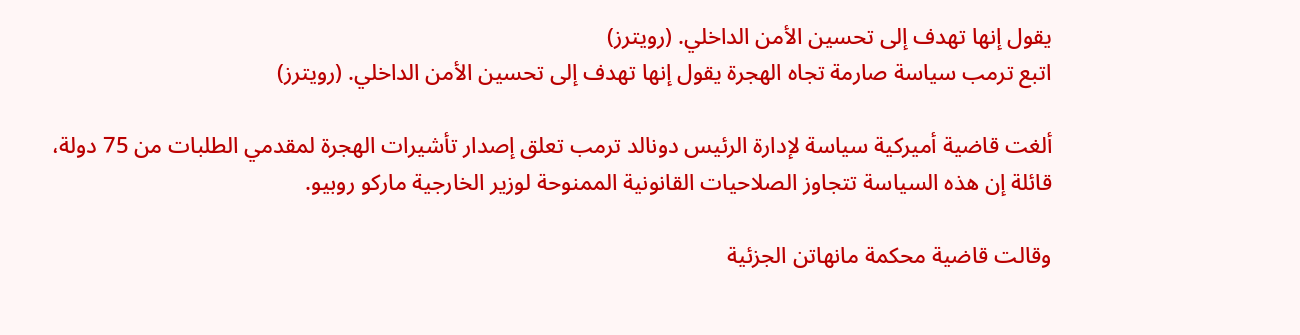يقول إنها تهدف إلى تحسين الأمن الداخلي. (رويترز)
اتبع ترمب سياسة صارمة تجاه الهجرة يقول إنها تهدف إلى تحسين الأمن الداخلي. (رويترز)

ألغت ‌قاضية أميركية سياسة لإدارة الرئيس دونالد ترمب تعلق إصدار تأشيرات الهجرة لمقدمي الطلبات من 75 دولة، قائلة إن هذه السياسة تتجاوز الصلاحيات القانونية الممنوحة لوزير الخارجية ماركو روبيو.

وقالت قاضية محكمة مانهاتن الجزئية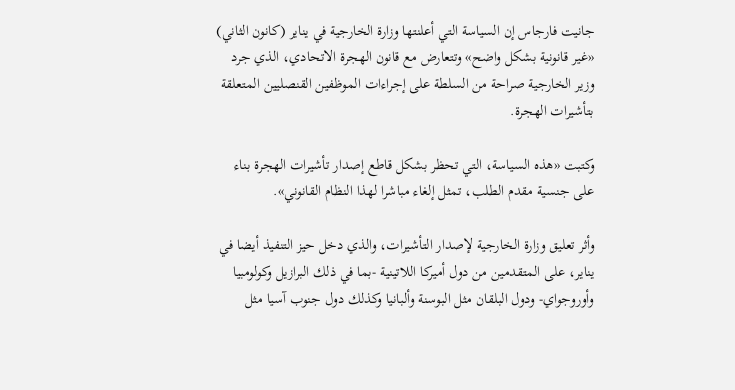جانيت فارجاس إن السياسة التي أعلنتها وزارة الخارجية في يناير (كانون الثاني) «غير قانونية بشكل واضح» وتتعارض مع قانون الهجرة الاتحادي، الذي جرد وزير الخارجية صراحة من السلطة على إجراءات ‌الموظفين القنصليين ‌المتعلقة بتأشيرات الهجرة.

وكتبت «هذه السياسة، التي تحظر ‌بشكل قاطع إصدار تأشيرات الهجرة بناء على جنسية مقدم الطلب، تمثل إلغاء مباشرا لهذا النظام القانوني».

وأثر تعليق وزارة الخارجية لإصدار التأشيرات، والذي دخل حيز التنفيذ أيضا في يناير، على المتقدمين من دول أميركا اللاتينية -بما في ذلك البرازيل وكولومبيا وأوروجواي- ودول البلقان مثل البوسنة وألبانيا وكذلك دول جنوب ‌آسيا مثل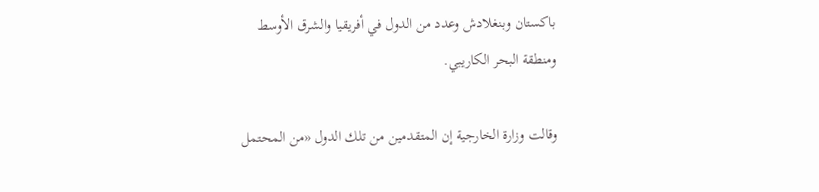باكستان ‌وبنغلادش وعدد من الدول في أفريقيا والشرق الأوسط ومنطقة البحر ‌الكاريبي.

وقالت وزارة الخارجية إن المتقدمين من ‌تلك الدول «من المحتمل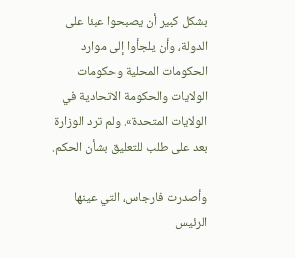بشكل كبير أن يصبحوا عبئا على الدولة، وأن يلجأوا إلى موارد الحكومات المحلية وحكومات الولايات والحكومة الاتحادية في الولايات المتحدة». ولم ترد الوزارة بعد ‌على طلب للتعليق بشأن الحكم.

وأصدرت فارجاس، التي عينها الرئيس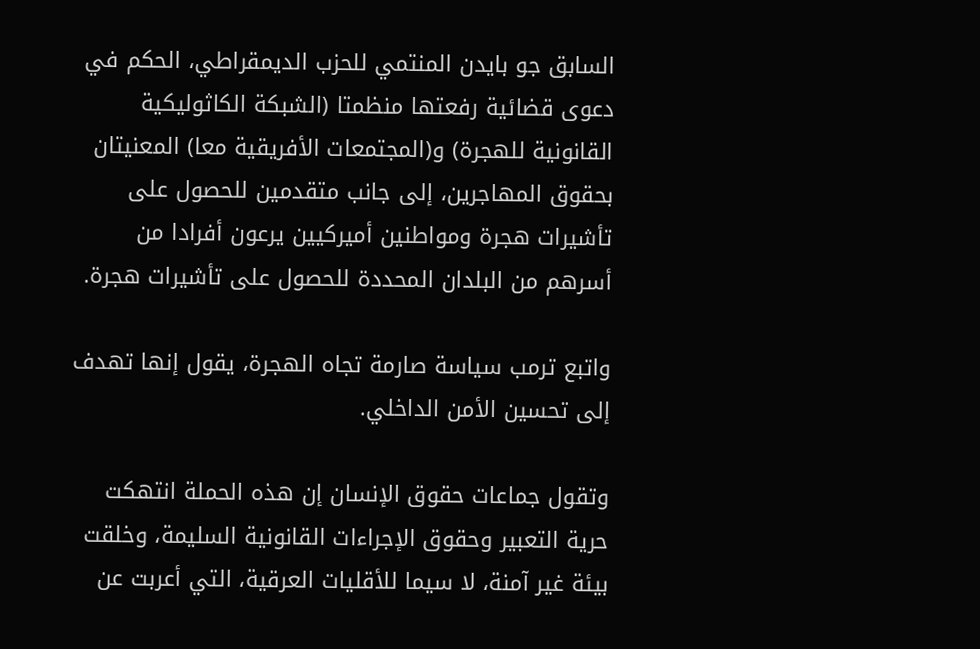السابق جو بايدن المنتمي للحزب الديمقراطي، الحكم في دعوى قضائية رفعتها منظمتا (الشبكة الكاثوليكية القانونية للهجرة) و(المجتمعات الأفريقية معا) المعنيتان بحقوق المهاجرين، إلى جانب متقدمين للحصول على تأشيرات هجرة ومواطنين أميركيين يرعون أفرادا من أسرهم من البلدان المحددة للحصول على تأشيرات هجرة.

واتبع ترمب سياسة صارمة تجاه الهجرة، يقول إنها تهدف إلى تحسين الأمن الداخلي.

وتقول جماعات حقوق الإنسان إن هذه الحملة انتهكت حرية التعبير وحقوق الإجراءات القانونية السليمة، وخلقت بيئة غير آمنة، لا سيما للأقليات العرقية، التي أعربت عن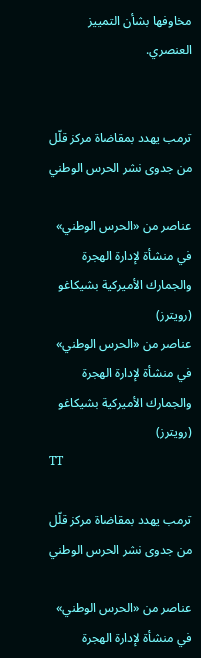مخاوفها بشأن التمييز العنصري.


ترمب يهدد بمقاضاة مركز قلّل من جدوى نشر الحرس الوطني

عناصر من «الحرس الوطني» في منشأة لإدارة الهجرة والجمارك الأميركية بشيكاغو (رويترز)
عناصر من «الحرس الوطني» في منشأة لإدارة الهجرة والجمارك الأميركية بشيكاغو (رويترز)
TT

ترمب يهدد بمقاضاة مركز قلّل من جدوى نشر الحرس الوطني

عناصر من «الحرس الوطني» في منشأة لإدارة الهجرة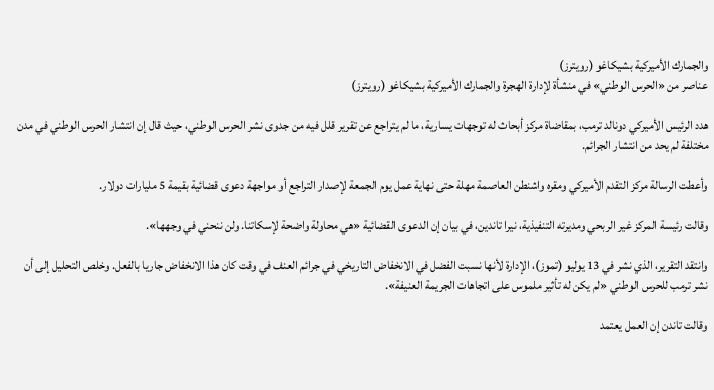والجمارك الأميركية بشيكاغو (رويترز)
عناصر من «الحرس الوطني» في منشأة لإدارة الهجرة والجمارك الأميركية بشيكاغو (رويترز)

هدد الرئيس الأميركي دونالد ترمب، بمقاضاة مركز أبحاث له توجهات يسارية، ما لم يتراجع عن تقرير قلل فيه من جدوى نشر الحرس الوطني، حيث قال إن انتشار الحرس الوطني في مدن مختلفة لم يحد من انتشار الجرائم.

وأعطت الرسالة مركز التقدم الأميركي ومقره واشنطن العاصمة مهلة حتى نهاية عمل يوم الجمعة لإصدار التراجع أو مواجهة دعوى قضائية بقيمة 5 مليارات دولار.

وقالت رئيسة المركز غير الربحي ومديرته التنفيذية، نيرا تاندين، في بيان إن الدعوى القضائية «هي محاولة واضحة لإسكاتنا. ولن ننحني في وجهها».

وانتقد التقرير، الذي نشر في 13 يوليو (تموز)، الإدارة لأنها نسبت الفضل في الانخفاض التاريخي في جرائم العنف في وقت كان هذا الانخفاض جاريا بالفعل. وخلص التحليل إلى أن نشر ترمب للحرس الوطني «لم يكن له تأثير ملموس على اتجاهات الجريمة العنيفة».

وقالت تاندن إن العمل يعتمد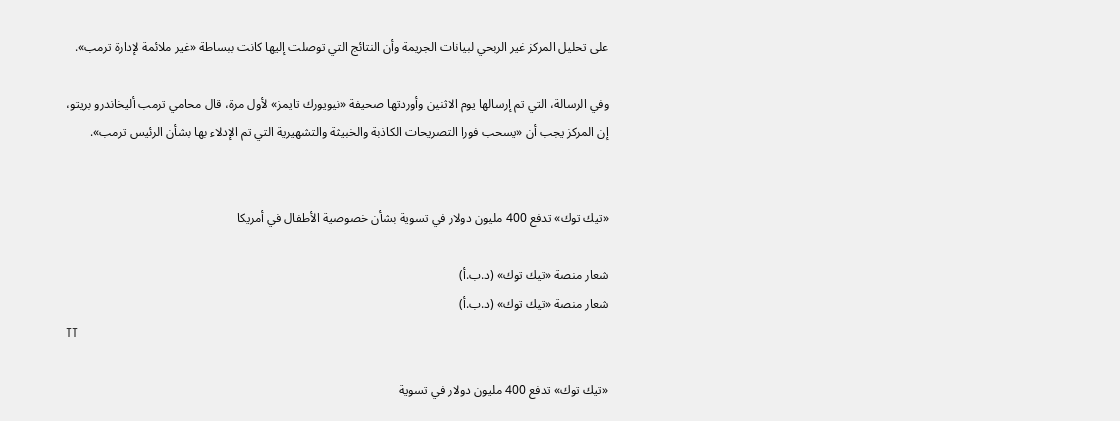على تحليل المركز غير الربحي لبيانات الجريمة وأن النتائج التي توصلت إليها كانت ببساطة «غير ملائمة لإدارة ترمب».

وفي الرسالة، التي تم إرسالها يوم الاثنين وأوردتها صحيفة «نيويورك تايمز» لأول مرة، قال محامي ترمب أليخاندرو بريتو، إن المركز يجب أن «يسحب فورا التصريحات الكاذبة والخبيثة والتشهيرية التي تم الإدلاء بها بشأن الرئيس ترمب».


«تيك توك» تدفع 400 مليون دولار في تسوية بشأن خصوصية الأطفال في أمريكا

شعار منصة «تيك توك» (د.ب.أ)
شعار منصة «تيك توك» (د.ب.أ)
TT

«تيك توك» تدفع 400 مليون دولار في تسوية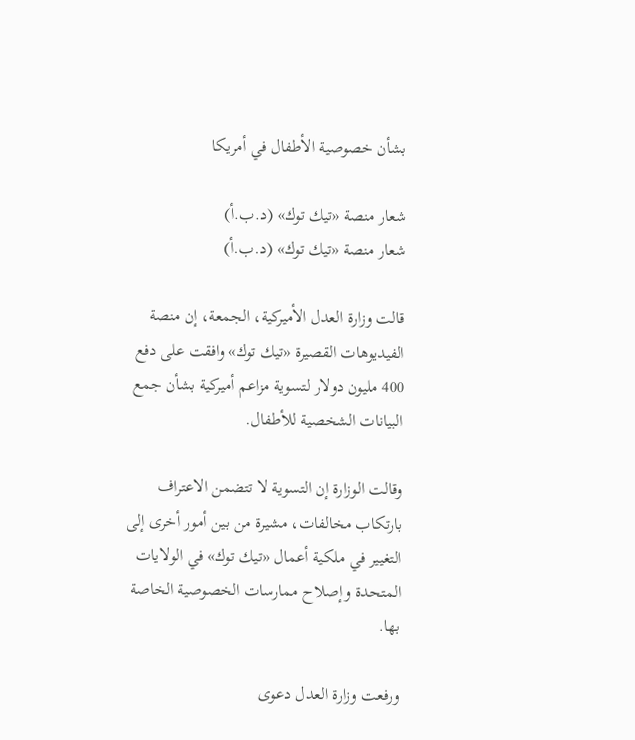بشأن خصوصية الأطفال في أمريكا

شعار منصة «تيك توك» (د.ب.أ)
شعار منصة «تيك توك» (د.ب.أ)

قالت وزارة العدل الأميركية، الجمعة، إن منصة الفيديوهات القصيرة «تيك توك» وافقت على دفع 400 مليون دولار لتسوية مزاعم أميركية بشأن جمع البيانات الشخصية للأطفال.

وقالت الوزارة إن التسوية لا تتضمن الاعتراف بارتكاب مخالفات، مشيرة من بين أمور أخرى إلى التغيير في ملكية أعمال «تيك توك» في الولايات المتحدة وإصلاح ممارسات الخصوصية الخاصة بها.

ورفعت وزارة العدل دعوى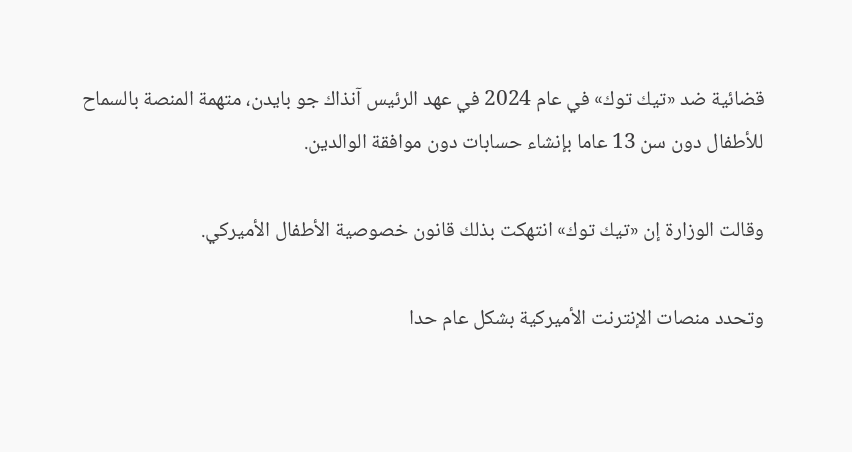قضائية ضد «تيك توك» في عام 2024 في عهد الرئيس آنذاك جو بايدن، متهمة المنصة بالسماح للأطفال دون سن 13 عاما بإنشاء حسابات دون موافقة الوالدين.

وقالت الوزارة إن «تيك توك» انتهكت بذلك قانون خصوصية الأطفال الأميركي.

وتحدد منصات الإنترنت الأميركية بشكل عام حدا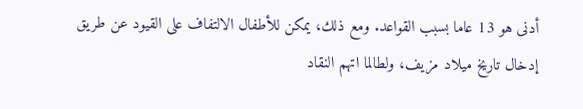أدنى هو 13 عاما بسبب القواعد. ومع ذلك، يمكن للأطفال الالتفاف على القيود عن طريق إدخال تاريخ ميلاد مزيف، ولطالما اتهم النقاد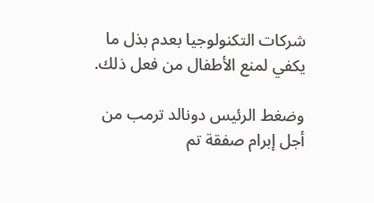شركات التكنولوجيا بعدم بذل ما يكفي لمنع الأطفال من فعل ذلك.

وضغط الرئيس دونالد ترمب من أجل إبرام صفقة تم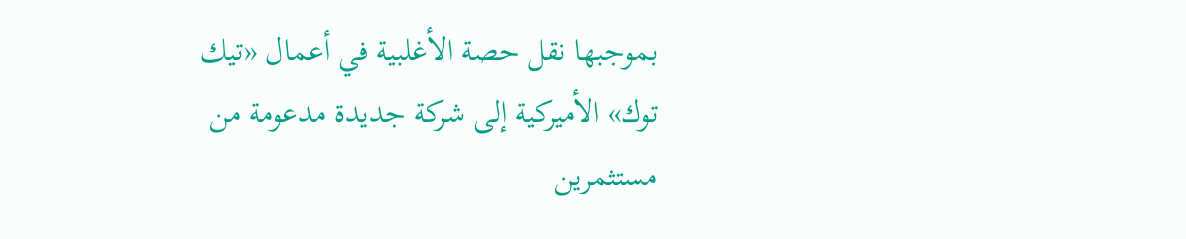بموجبها نقل حصة الأغلبية في أعمال «تيك توك» الأميركية إلى شركة جديدة مدعومة من مستثمرين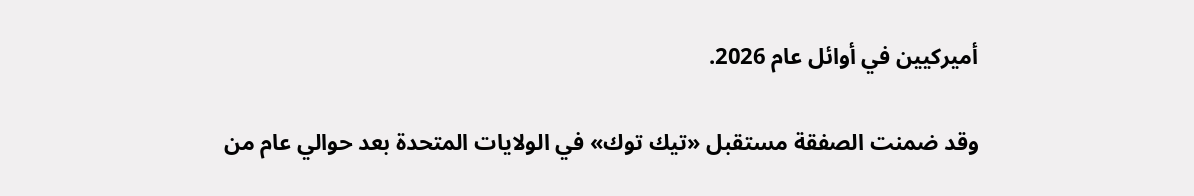أميركيين في أوائل عام 2026.

وقد ضمنت الصفقة مستقبل «تيك توك» في الولايات المتحدة بعد حوالي عام من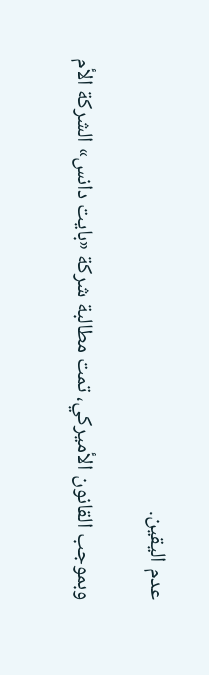عدم اليقين.

وبموجب القانون الأميركي، تمت مطالبة شركة «بايت دانس» الشركة الأم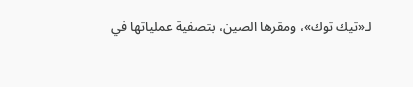لـ«تيك توك»، ومقرها الصين، بتصفية عملياتها في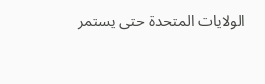الولايات المتحدة حتى يستمر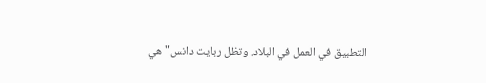التطبيق في العمل في البلاد. وتظل ربايت دانس"هي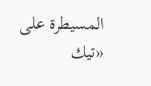المسيطرة على «تيك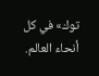توك» في كل أنحاء العالم.